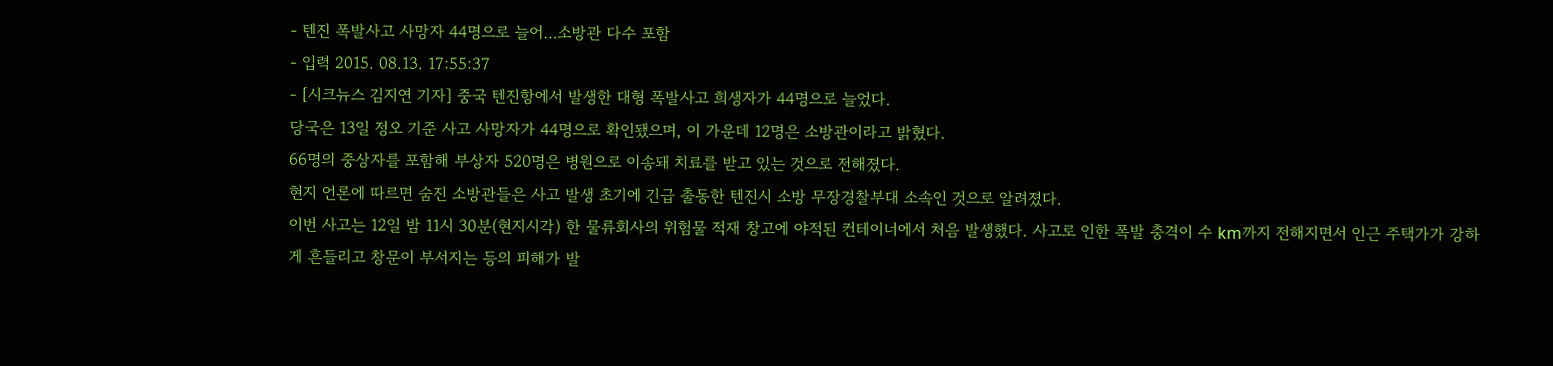- 텐진 폭발사고 사망자 44명으로 늘어…소방관 다수 포함
- 입력 2015. 08.13. 17:55:37
- [시크뉴스 김지연 기자] 중국 텐진항에서 발생한 대형 폭발사고 희생자가 44명으로 늘었다.
당국은 13일 정오 기준 사고 사망자가 44명으로 확인됐으며, 이 가운데 12명은 소방관이라고 밝혔다.
66명의 중상자를 포함해 부상자 520명은 병원으로 이송돼 치료를 받고 있는 것으로 전해졌다.
현지 언론에 따르면 숨진 소방관들은 사고 발생 초기에 긴급 출동한 텐진시 소방 무장경찰부대 소속인 것으로 알려졌다.
이번 사고는 12일 밤 11시 30분(현지시각) 한 물류회사의 위험물 적재 창고에 야적된 컨테이너에서 처음 발생했다. 사고로 인한 폭발 충격이 수 km까지 전해지면서 인근 주택가가 강하게 흔들리고 창문이 부서지는 등의 피해가 발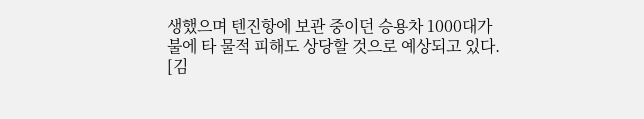생했으며 텐진항에 보관 중이던 승용차 1000대가 불에 타 물적 피해도 상당할 것으로 예상되고 있다.
[김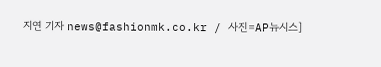지연 기자 news@fashionmk.co.kr / 사진=AP뉴시스]